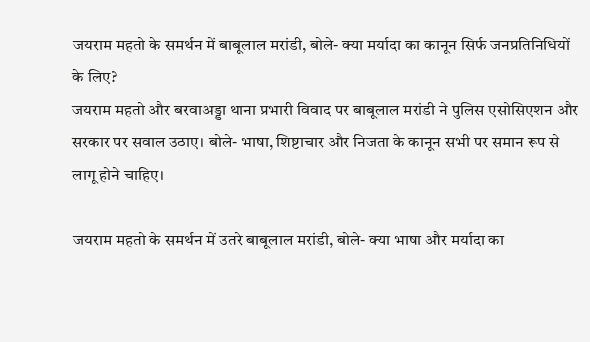जयराम महतो के समर्थन में बाबूलाल मरांडी, बोले- क्या मर्यादा का कानून सिर्फ जनप्रतिनिधियों के लिए?
जयराम महतो और बरवाअड्डा थाना प्रभारी विवाद पर बाबूलाल मरांडी ने पुलिस एसोसिएशन और सरकार पर सवाल उठाए। बोले- भाषा, शिष्टाचार और निजता के कानून सभी पर समान रूप से लागू होने चाहिए।

जयराम महतो के समर्थन में उतरे बाबूलाल मरांडी, बोले- क्या भाषा और मर्यादा का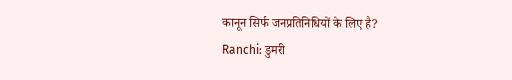कानून सिर्फ जनप्रतिनिधियों के लिए है?
Ranchi: डुमरी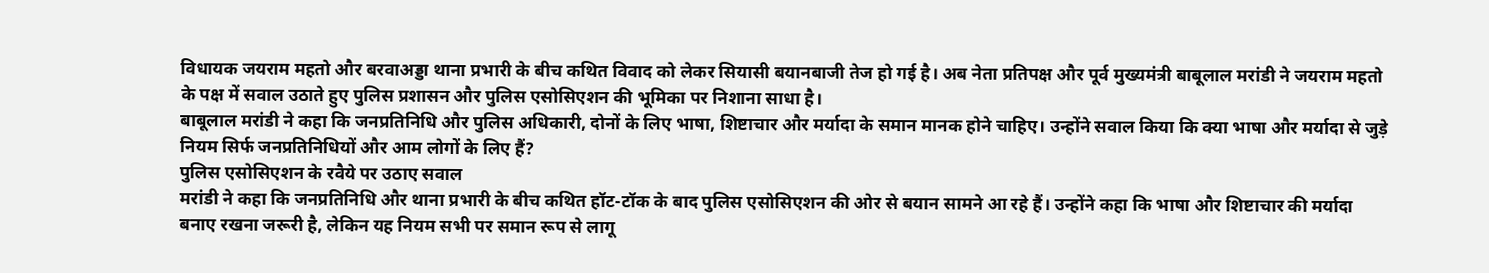विधायक जयराम महतो और बरवाअड्डा थाना प्रभारी के बीच कथित विवाद को लेकर सियासी बयानबाजी तेज हो गई है। अब नेता प्रतिपक्ष और पूर्व मुख्यमंत्री बाबूलाल मरांडी ने जयराम महतो के पक्ष में सवाल उठाते हुए पुलिस प्रशासन और पुलिस एसोसिएशन की भूमिका पर निशाना साधा है।
बाबूलाल मरांडी ने कहा कि जनप्रतिनिधि और पुलिस अधिकारी, दोनों के लिए भाषा, शिष्टाचार और मर्यादा के समान मानक होने चाहिए। उन्होंने सवाल किया कि क्या भाषा और मर्यादा से जुड़े नियम सिर्फ जनप्रतिनिधियों और आम लोगों के लिए हैं?
पुलिस एसोसिएशन के रवैये पर उठाए सवाल
मरांडी ने कहा कि जनप्रतिनिधि और थाना प्रभारी के बीच कथित हॉट-टॉक के बाद पुलिस एसोसिएशन की ओर से बयान सामने आ रहे हैं। उन्होंने कहा कि भाषा और शिष्टाचार की मर्यादा बनाए रखना जरूरी है, लेकिन यह नियम सभी पर समान रूप से लागू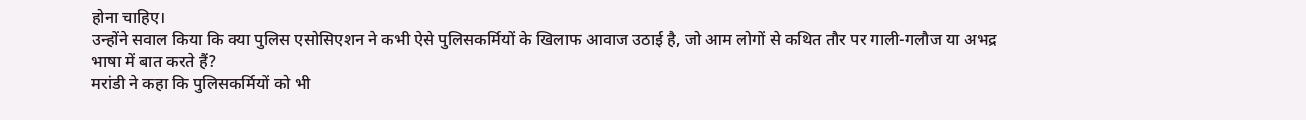होना चाहिए।
उन्होंने सवाल किया कि क्या पुलिस एसोसिएशन ने कभी ऐसे पुलिसकर्मियों के खिलाफ आवाज उठाई है, जो आम लोगों से कथित तौर पर गाली-गलौज या अभद्र भाषा में बात करते हैं?
मरांडी ने कहा कि पुलिसकर्मियों को भी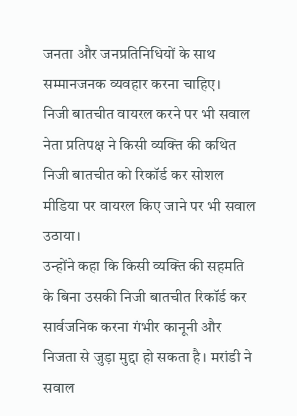जनता और जनप्रतिनिधियों के साथ सम्मानजनक व्यवहार करना चाहिए।
निजी बातचीत वायरल करने पर भी सवाल
नेता प्रतिपक्ष ने किसी व्यक्ति की कथित निजी बातचीत को रिकॉर्ड कर सोशल मीडिया पर वायरल किए जाने पर भी सवाल उठाया।
उन्होंने कहा कि किसी व्यक्ति की सहमति के बिना उसकी निजी बातचीत रिकॉर्ड कर सार्वजनिक करना गंभीर कानूनी और निजता से जुड़ा मुद्दा हो सकता है। मरांडी ने सवाल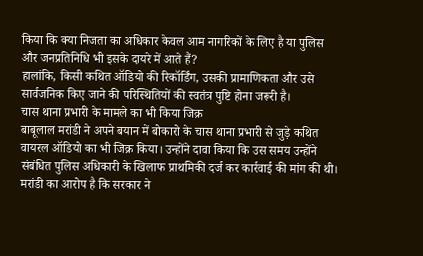किया कि क्या निजता का अधिकार केवल आम नागरिकों के लिए है या पुलिस और जनप्रतिनिधि भी इसके दायरे में आते हैं?
हालांकि, किसी कथित ऑडियो की रिकॉर्डिंग, उसकी प्रामाणिकता और उसे सार्वजनिक किए जाने की परिस्थितियों की स्वतंत्र पुष्टि होना जरूरी है।
चास थाना प्रभारी के मामले का भी किया जिक्र
बाबूलाल मरांडी ने अपने बयान में बोकारो के चास थाना प्रभारी से जुड़े कथित वायरल ऑडियो का भी जिक्र किया। उन्होंने दावा किया कि उस समय उन्होंने संबंधित पुलिस अधिकारी के खिलाफ प्राथमिकी दर्ज कर कार्रवाई की मांग की थी।
मरांडी का आरोप है कि सरकार ने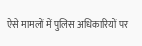ऐसे मामलों में पुलिस अधिकारियों पर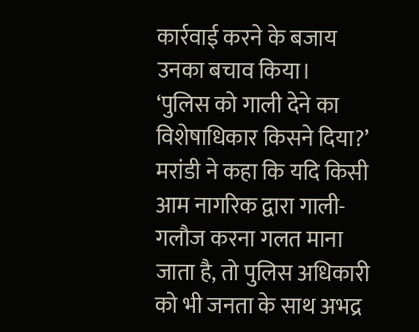कार्रवाई करने के बजाय उनका बचाव किया।
‘पुलिस को गाली देने का विशेषाधिकार किसने दिया?’
मरांडी ने कहा कि यदि किसी आम नागरिक द्वारा गाली-गलौज करना गलत माना जाता है, तो पुलिस अधिकारी को भी जनता के साथ अभद्र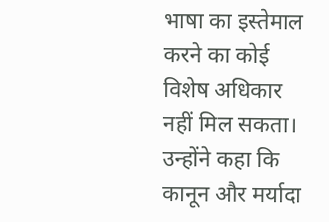भाषा का इस्तेमाल करने का कोई विशेष अधिकार नहीं मिल सकता।
उन्होंने कहा कि कानून और मर्यादा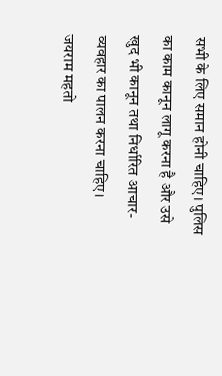सभी के लिए समान होनी चाहिए। पुलिस का काम कानून लागू करना है और उसे खुद भी कानून तथा निर्धारित आचार-व्यवहार का पालन करना चाहिए।
जयराम महतो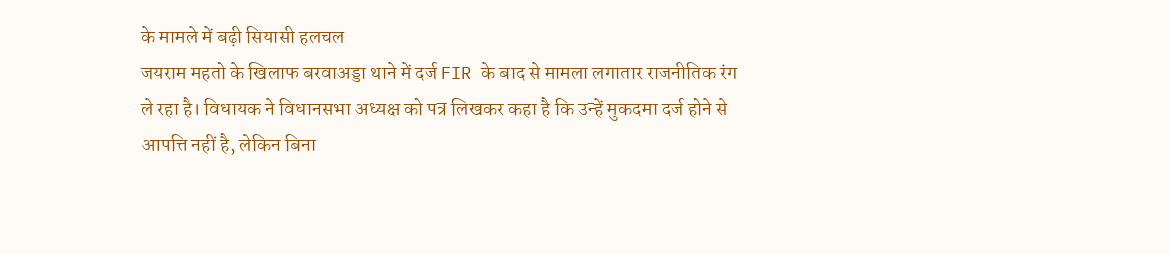के मामले में बढ़ी सियासी हलचल
जयराम महतो के खिलाफ बरवाअड्डा थाने में दर्ज FIR के बाद से मामला लगातार राजनीतिक रंग ले रहा है। विधायक ने विधानसभा अध्यक्ष को पत्र लिखकर कहा है कि उन्हें मुकदमा दर्ज होने से आपत्ति नहीं है, लेकिन बिना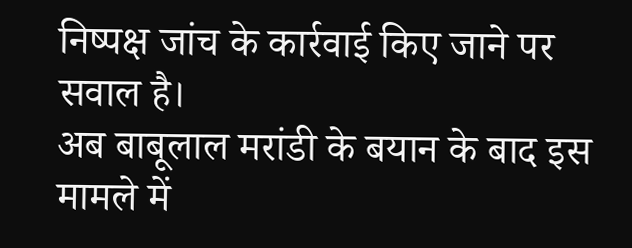निष्पक्ष जांच के कार्रवाई किए जाने पर सवाल है।
अब बाबूलाल मरांडी के बयान के बाद इस मामले में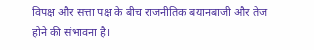विपक्ष और सत्ता पक्ष के बीच राजनीतिक बयानबाजी और तेज होने की संभावना है।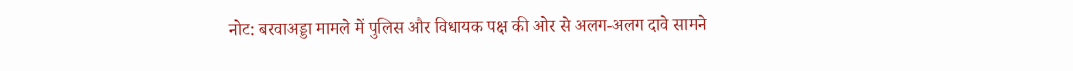नोट: बरवाअड्डा मामले में पुलिस और विधायक पक्ष की ओर से अलग-अलग दावे सामने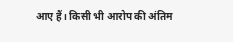आए हैं। किसी भी आरोप की अंतिम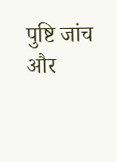पुष्टि जांच और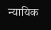न्यायिक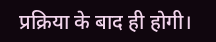प्रक्रिया के बाद ही होगी।